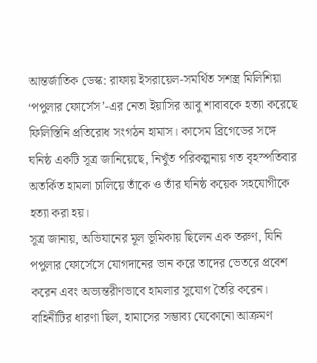আন্তর্জাতিক ডেস্ক: রাফায় ইসরায়েল-সমর্থিত সশস্ত্র মিলিশিয়া ‘পপুলার ফোর্সেস’-এর নেতা ইয়াসির আবু শাবাবকে হত্যা করেছে ফিলিস্তিনি প্রতিরোধ সংগঠন হামাস। কাসেম ব্রিগেডের সঙ্গে ঘনিষ্ঠ একটি সূত্র জানিয়েছে, নিখুঁত পরিকল্পনায় গত বৃহস্পতিবার অতর্কিত হামলা চালিয়ে তাঁকে ও তাঁর ঘনিষ্ঠ কয়েক সহযোগীকে হত্যা করা হয়।
সূত্র জানায়, অভিযানের মূল ভূমিকায় ছিলেন এক তরুণ, যিনি পপুলার ফোর্সেসে যোগদানের ভান করে তাদের ভেতরে প্রবেশ করেন এবং অভ্যন্তরীণভাবে হামলার সুযোগ তৈরি করেন। বাহিনীটির ধারণা ছিল, হামাসের সম্ভাব্য যেকোনো আক্রমণ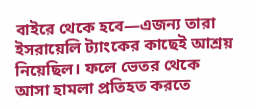বাইরে থেকে হবে—এজন্য তারা ইসরায়েলি ট্যাংকের কাছেই আশ্রয় নিয়েছিল। ফলে ভেতর থেকে আসা হামলা প্রতিহত করতে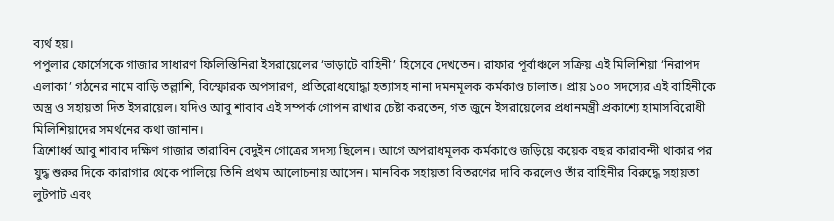ব্যর্থ হয়।
পপুলার ফোর্সেসকে গাজার সাধারণ ফিলিস্তিনিরা ইসরায়েলের ‘ভাড়াটে বাহিনী’ হিসেবে দেখতেন। রাফার পূর্বাঞ্চলে সক্রিয় এই মিলিশিয়া ‘নিরাপদ এলাকা’ গঠনের নামে বাড়ি তল্লাশি, বিস্ফোরক অপসারণ, প্রতিরোধযোদ্ধা হত্যাসহ নানা দমনমূলক কর্মকাণ্ড চালাত। প্রায় ১০০ সদস্যের এই বাহিনীকে অস্ত্র ও সহায়তা দিত ইসরায়েল। যদিও আবু শাবাব এই সম্পর্ক গোপন রাখার চেষ্টা করতেন, গত জুনে ইসরায়েলের প্রধানমন্ত্রী প্রকাশ্যে হামাসবিরোধী মিলিশিয়াদের সমর্থনের কথা জানান।
ত্রিশোর্ধ্ব আবু শাবাব দক্ষিণ গাজার তারাবিন বেদুইন গোত্রের সদস্য ছিলেন। আগে অপরাধমূলক কর্মকাণ্ডে জড়িয়ে কয়েক বছর কারাবন্দী থাকার পর যুদ্ধ শুরুর দিকে কারাগার থেকে পালিয়ে তিনি প্রথম আলোচনায় আসেন। মানবিক সহায়তা বিতরণের দাবি করলেও তাঁর বাহিনীর বিরুদ্ধে সহায়তা লুটপাট এবং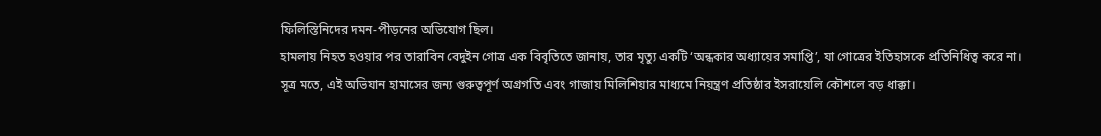ফিলিস্তিনিদের দমন-পীড়নের অভিযোগ ছিল।
হামলায় নিহত হওয়ার পর তারাবিন বেদুইন গোত্র এক বিবৃতিতে জানায়, তার মৃত্যু একটি ‘অন্ধকার অধ্যায়ের সমাপ্তি’, যা গোত্রের ইতিহাসকে প্রতিনিধিত্ব করে না।
সূত্র মতে, এই অভিযান হামাসের জন্য গুরুত্বপূর্ণ অগ্রগতি এবং গাজায় মিলিশিয়ার মাধ্যমে নিয়ন্ত্রণ প্রতিষ্ঠার ইসরায়েলি কৌশলে বড় ধাক্কা।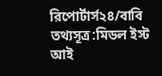রিপোর্টার্স২৪/বাবি তথ্যসূত্র:মিডল ইস্ট আই